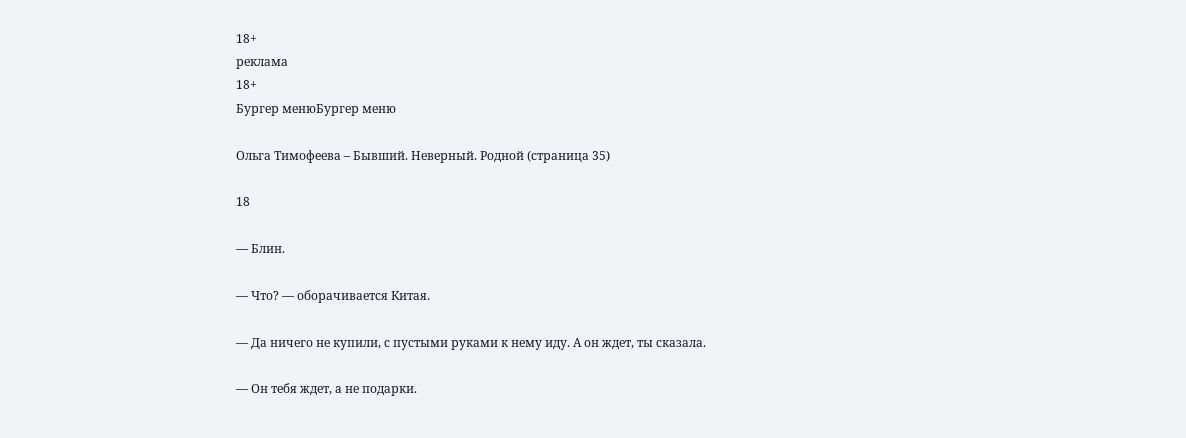18+
реклама
18+
Бургер менюБургер меню

Ольга Тимофеева – Бывший. Неверный. Родной (страница 35)

18

— Блин.

— Что? — оборачивается Китая.

— Да ничего не купили, с пустыми руками к нему иду. А он ждет, ты сказала.

— Он тебя ждет, а не подарки.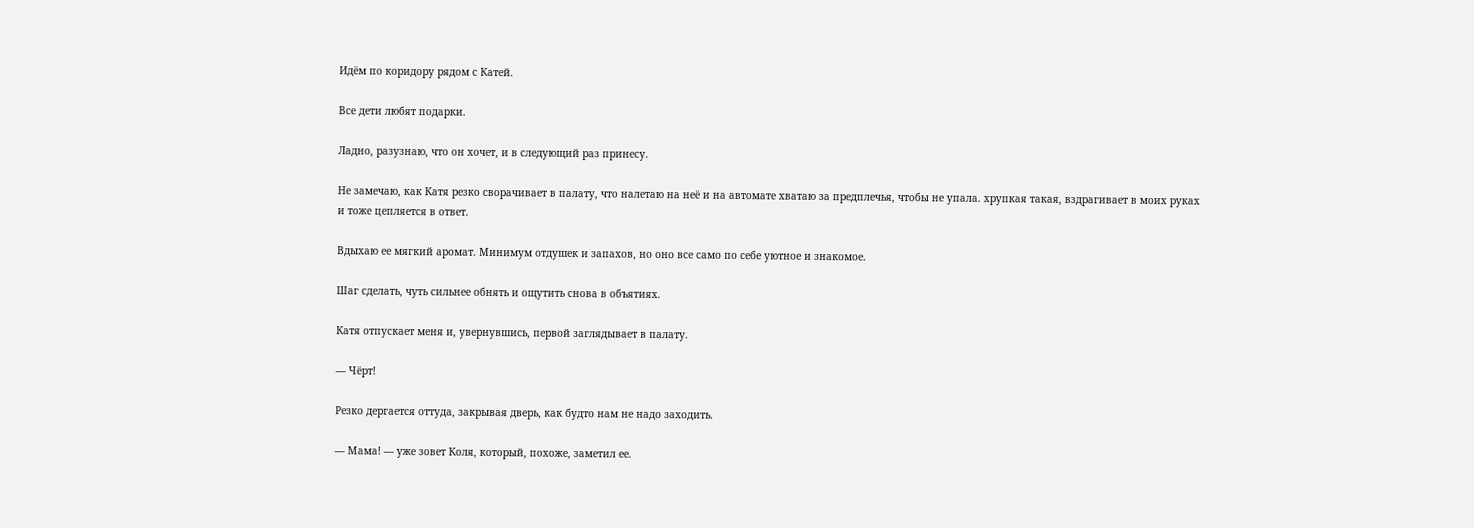Идём по коридору рядом с Катей.

Все дети любят подарки.

Ладно, разузнаю, что он хочет, и в следующий раз принесу.

Не замечаю, как Катя резко сворачивает в палату, что налетаю на неё и на автомате хватаю за предплечья, чтобы не упала. хрупкая такая, вздрагивает в моих руках и тоже цепляется в ответ.

Вдыхаю ее мягкий аромат. Минимум отдушек и запахов, но оно все само по себе уютное и знакомое.

Шаг сделать, чуть сильнее обнять и ощутить снова в объятиях.

Катя отпускает меня и, увернувшись, первой заглядывает в палату.

— Чёрт!

Резко дергается оттуда, закрывая дверь, как будто нам не надо заходить.

— Мама! — уже зовет Коля, который, похоже, заметил ее.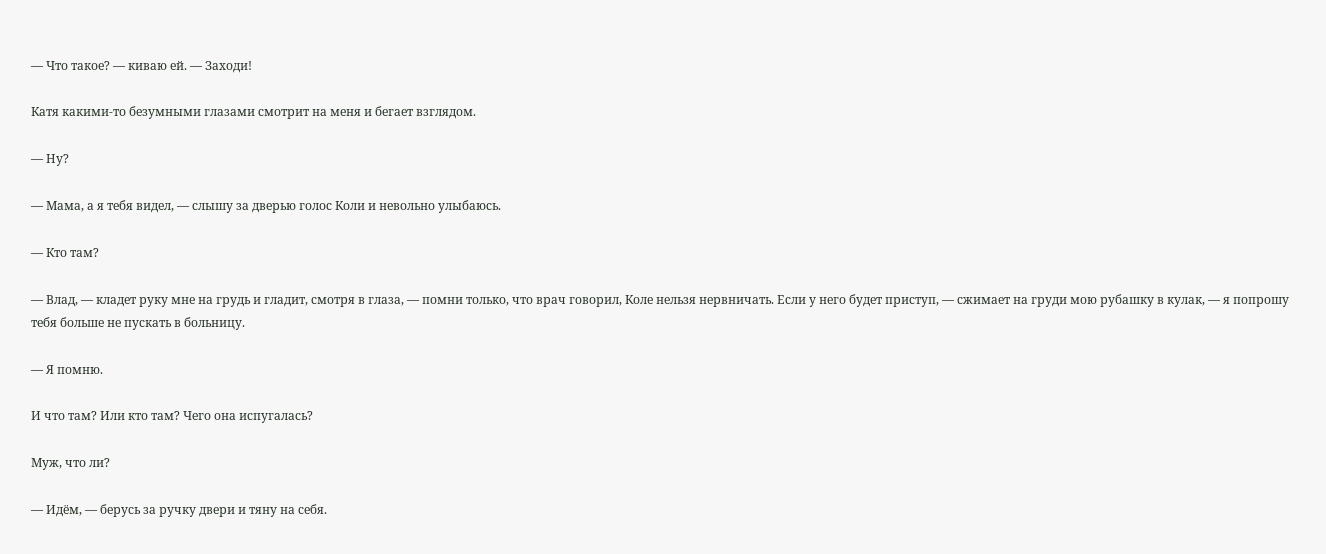— Что такое? — киваю ей. — Заходи!

Катя какими-то безумными глазами смотрит на меня и бегает взглядом.

— Ну?

— Мама, а я тебя видел, — слышу за дверью голос Коли и невольно улыбаюсь.

— Кто там?

— Влад, — кладет руку мне на грудь и гладит, смотря в глаза, — помни только, что врач говорил, Коле нельзя нервничать. Если у него будет приступ, — сжимает на груди мою рубашку в кулак, — я попрошу тебя больше не пускать в больницу.

— Я помню.

И что там? Или кто там? Чего она испугалась?

Муж, что ли?

— Идём, — берусь за ручку двери и тяну на себя.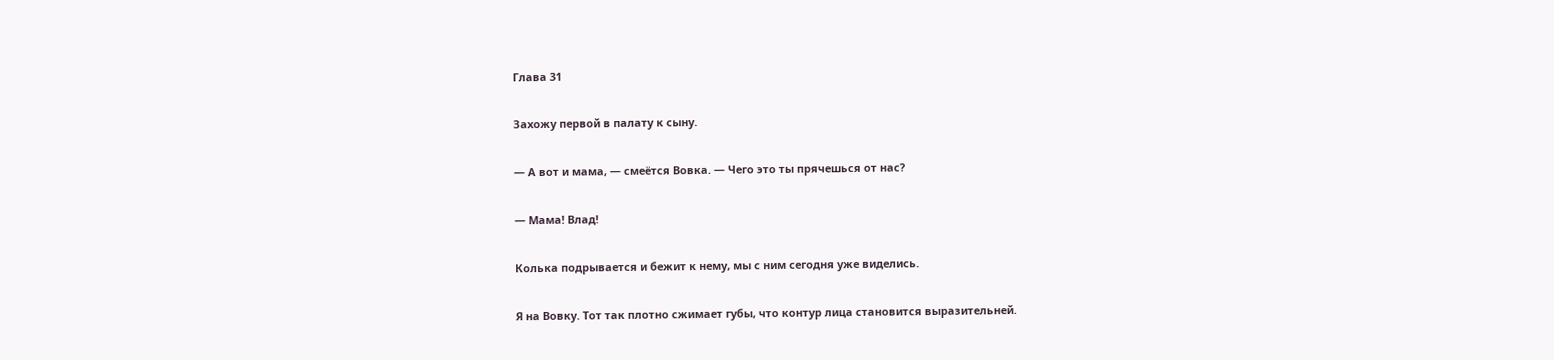Глава 31

Захожу первой в палату к сыну.

— А вот и мама, — смеётся Вовка. — Чего это ты прячешься от нас?

— Мама! Влад!

Колька подрывается и бежит к нему, мы с ним сегодня уже виделись.

Я на Вовку. Тот так плотно сжимает губы, что контур лица становится выразительней.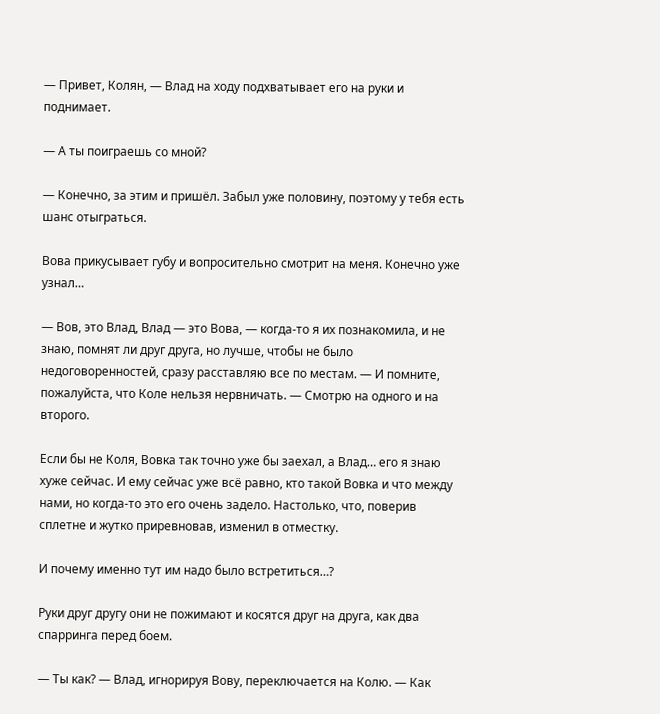— Привет, Колян, — Влад на ходу подхватывает его на руки и поднимает.

— А ты поиграешь со мной?

— Конечно, за этим и пришёл. Забыл уже половину, поэтому у тебя есть шанс отыграться.

Вова прикусывает губу и вопросительно смотрит на меня. Конечно уже узнал…

— Вов, это Влад, Влад — это Вова, — когда-то я их познакомила, и не знаю, помнят ли друг друга, но лучше, чтобы не было недоговоренностей, сразу расставляю все по местам. — И помните, пожалуйста, что Коле нельзя нервничать. — Смотрю на одного и на второго.

Если бы не Коля, Вовка так точно уже бы заехал, а Влад… его я знаю хуже сейчас. И ему сейчас уже всё равно, кто такой Вовка и что между нами, но когда-то это его очень задело. Настолько, что, поверив сплетне и жутко приревновав, изменил в отместку.

И почему именно тут им надо было встретиться…?

Руки друг другу они не пожимают и косятся друг на друга, как два спарринга перед боем.

— Ты как? — Влад, игнорируя Вову, переключается на Колю. — Как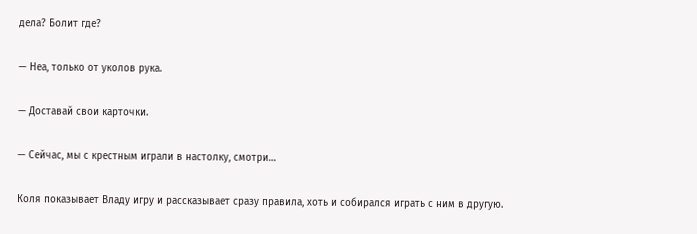дела? Болит где?

— Неа, только от уколов рука.

— Доставай свои карточки.

— Сейчас, мы с крестным играли в настолку, смотри…

Коля показывает Владу игру и рассказывает сразу правила, хоть и собирался играть с ним в другую.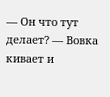— Он что тут делает? — Вовка кивает и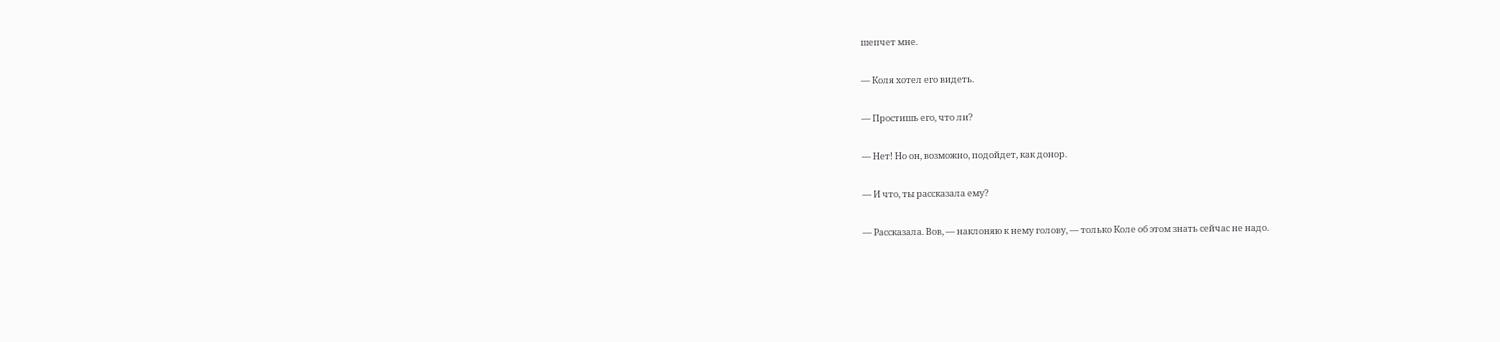шепчет мне.

— Коля хотел его видеть.

— Простишь его, что ли?

— Нет! Но он, возможно, подойдет, как донор.

— И что, ты рассказала ему?

— Рассказала. Вов, — наклоняю к нему голову, — только Коле об этом знать сейчас не надо.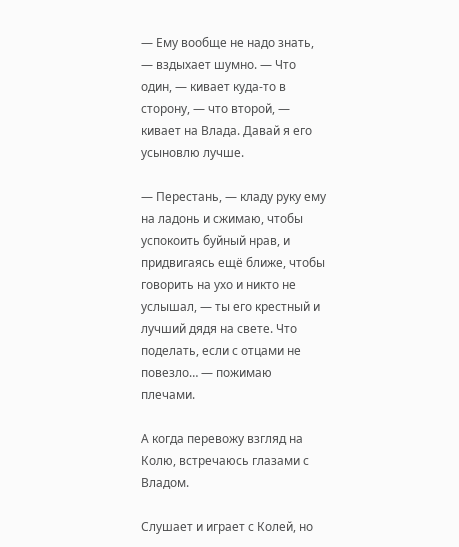— Ему вообще не надо знать, — вздыхает шумно. — Что один, — кивает куда-то в сторону, — что второй, — кивает на Влада. Давай я его усыновлю лучше.

— Перестань, — кладу руку ему на ладонь и сжимаю, чтобы успокоить буйный нрав, и придвигаясь ещё ближе, чтобы говорить на ухо и никто не услышал, — ты его крестный и лучший дядя на свете. Что поделать, если с отцами не повезло… — пожимаю плечами.

А когда перевожу взгляд на Колю, встречаюсь глазами с Владом.

Слушает и играет с Колей, но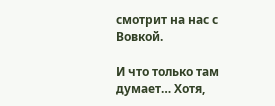смотрит на нас с Вовкой.

И что только там думает… Хотя,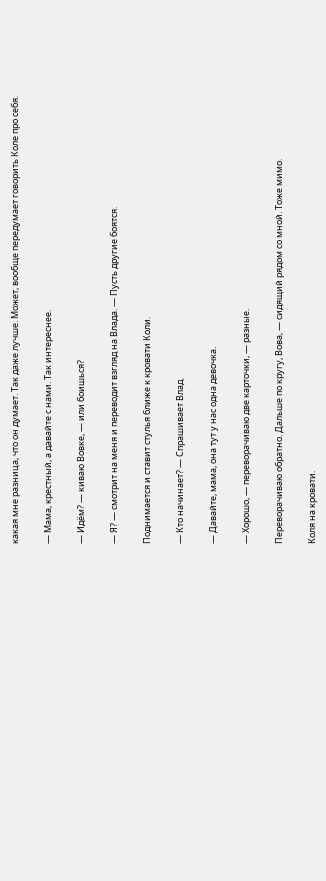какая мне разница, что он думает. Так даже лучше. Может, вообще передумает говорить Коле про себя.

— Мама, крестный, а давайте с нами. Так интереснее.

— Идём? — киваю Вовке, — или боишься?

— Я? — смотрит на меня и переводит взгляд на Влада. — Пусть другие боятся.

Поднимается и ставит стулья ближе к кровати Коли.

— Кто начинает? — Спрашивает Влад.

— Давайте, мама, она тут у нас одна девочка.

— Хорошо, — переворачиваю две карточки, — разные.

Переворачиваю обратно. Дальше по кругу, Вова, — сидящий рядом со мной. Тоже мимо.

Коля на кровати.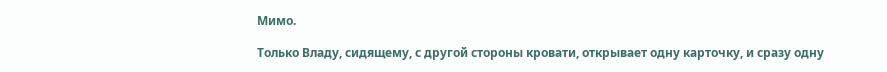Мимо.

Только Владу, сидящему, с другой стороны кровати, открывает одну карточку, и сразу одну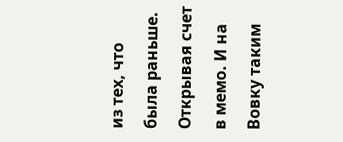из тех, что была раньше. Открывая счет в мемо. И на Вовку таким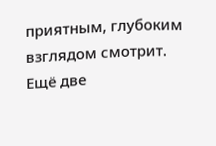приятным, глубоким взглядом смотрит. Ещё две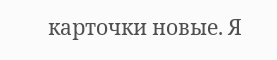карточки новые. Я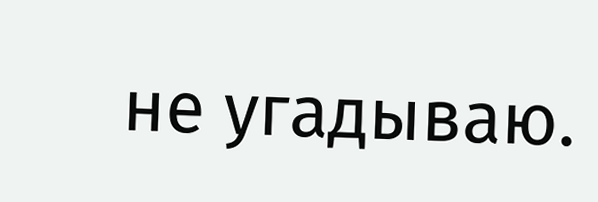не угадываю.